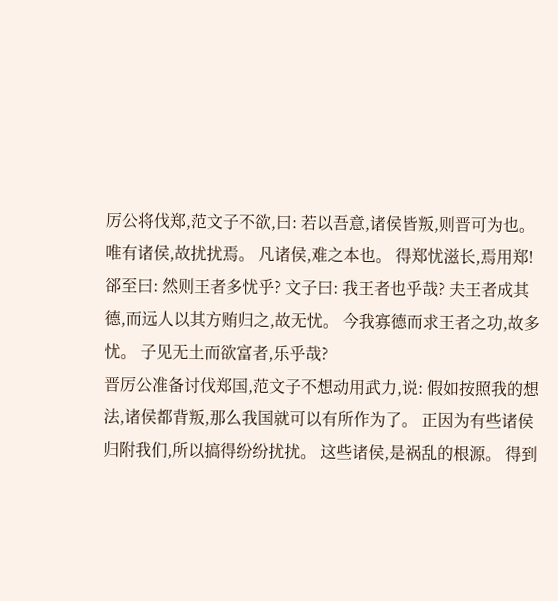厉公将伐郑,范文子不欲,曰: 若以吾意,诸侯皆叛,则晋可为也。 唯有诸侯,故扰扰焉。 凡诸侯,难之本也。 得郑忧滋长,焉用郑! 郤至曰: 然则王者多忧乎? 文子曰: 我王者也乎哉? 夫王者成其德,而远人以其方贿归之,故无忧。 今我寡德而求王者之功,故多忧。 子见无土而欲富者,乐乎哉?
晋厉公准备讨伐郑国,范文子不想动用武力,说: 假如按照我的想法,诸侯都背叛,那么我国就可以有所作为了。 正因为有些诸侯归附我们,所以搞得纷纷扰扰。 这些诸侯,是祸乱的根源。 得到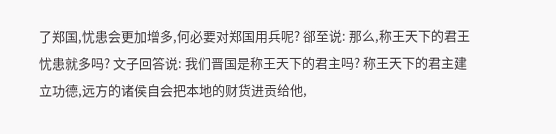了郑国,忧患会更加增多,何必要对郑国用兵呢? 郤至说: 那么,称王天下的君王忧患就多吗? 文子回答说: 我们晋国是称王天下的君主吗? 称王天下的君主建立功德,远方的诸侯自会把本地的财货进贡给他,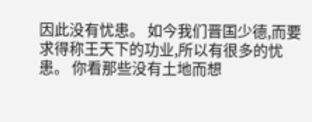因此没有忧患。 如今我们晋国少德,而要求得称王天下的功业,所以有很多的忧患。 你看那些没有土地而想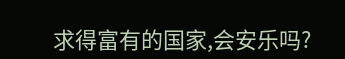求得富有的国家,会安乐吗?